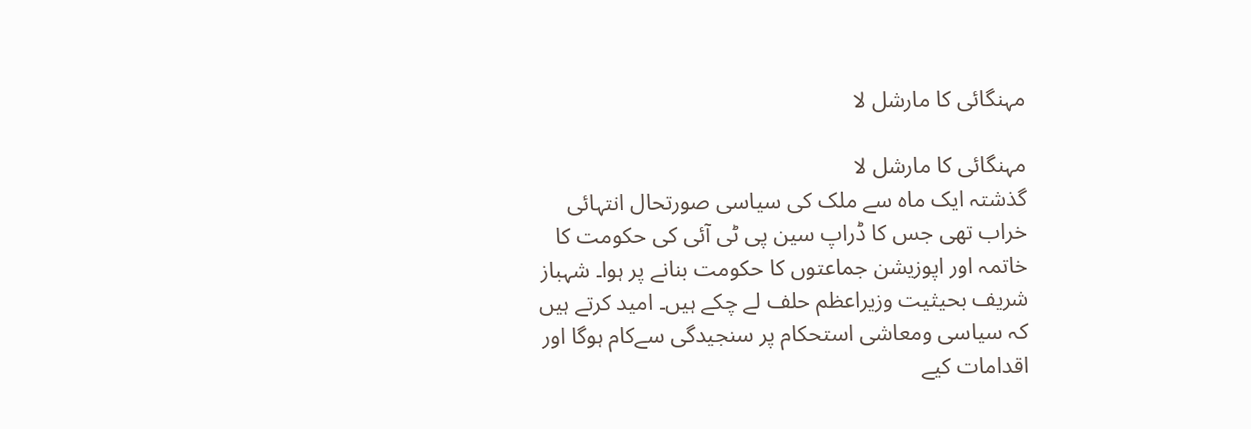مہنگائی کا مارشل لا

مہنگائی کا مارشل لا
گذشتہ ایک ماہ سے ملک کی سیاسی صورتحال انتہائی خراب تھی جس کا ڈراپ سین پی ٹی آئی کی حکومت کا خاتمہ اور اپوزیشن جماعتوں کا حکومت بنانے پر ہوا۔ شہباز شریف بحیثیت وزیراعظم حلف لے چکے ہیں۔ امید کرتے ہیں کہ سیاسی ومعاشی استحکام پر سنجیدگی سےکام ہوگا اور اقدامات کیے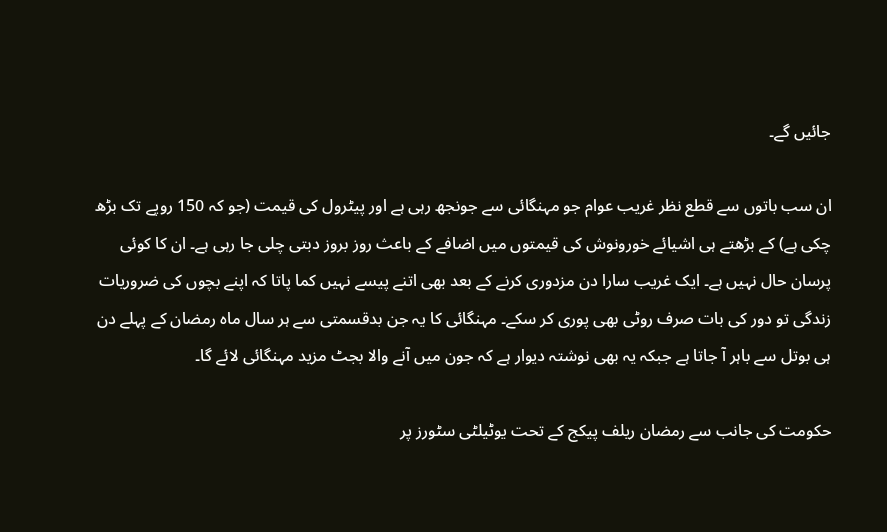جائیں گے۔

ان سب باتوں سے قطع نظر غریب عوام جو مہنگائی سے جونجھ رہی ہے اور پیٹرول کی قیمت (جو کہ 150 روپے تک بڑھ چکی ہے) کے بڑھتے ہی اشیائے خورونوش کی قیمتوں میں اضافے کے باعث روز بروز دبتی چلی جا رہی ہے۔ ان کا کوئی پرسان حال نہیں ہے۔ ایک غریب سارا دن مزدوری کرنے کے بعد بھی اتنے پیسے نہیں کما پاتا کہ اپنے بچوں کی ضروریات زندگی تو دور کی بات صرف روٹی بھی پوری کر سکے۔ مہنگائی کا یہ جن بدقسمتی سے ہر سال ماہ رمضان کے پہلے دن ہی بوتل سے باہر آ جاتا ہے جبکہ یہ بھی نوشتہ دیوار ہے کہ جون میں آنے والا بجٹ مزید مہنگائی لائے گا۔

حکومت کی جانب سے رمضان ریلف پیکج کے تحت یوٹیلٹی سٹورز پر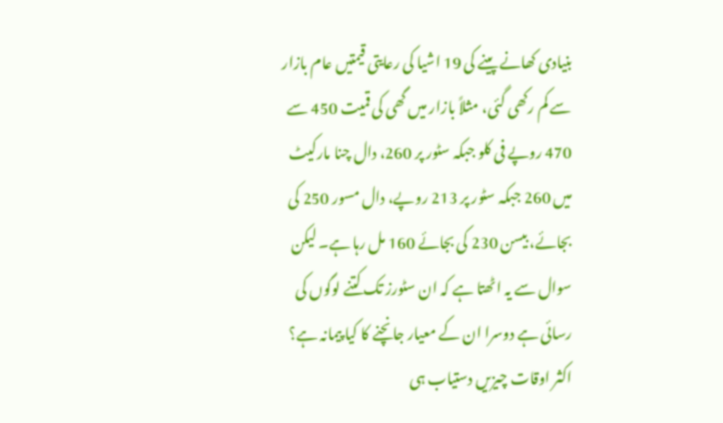بنیادی کھانے پینے کی 19 اشیا کی رعایتی قیمتیں عام بازار سے کم رکھی گئی، مثلاً بازار میں گھی کی قمیت 450 سے 470 روپے فی کلو جبکہ سٹور پر 260، دال چنا مارکیٹ میں 260 جبکہ سٹور پر 213 روپے، دال مسور 250 کی بجائے، بیسن 230 کی بجائے 160 مل رہا ہے۔ لیکن سوال سے یہ اٹھتا ہے کہ ان سٹورز تک کتنے لوگوں کی رسائی ہے دوسرا ان کے معیار جانچنے کا کیا پیمانہ ہے؟ اکثر اوقات چیزیں دستیاب ہی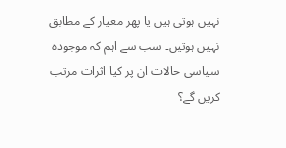نہیں ہوتی ہیں یا پھر معیار کے مطابق نہیں ہوتیں۔ سب سے اہم کہ موجودہ سیاسی حالات ان پر کیا اثرات مرتب کریں گے؟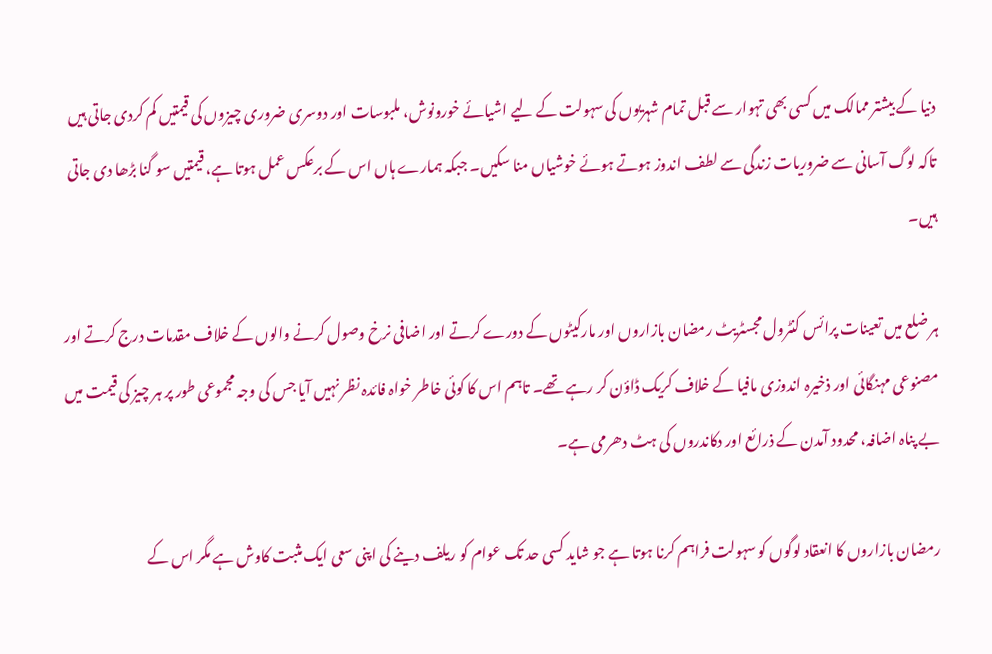دنیا کے بیشتر ممالک میں کسی بھی تہوار سے قبل تمام شہریوں کی سہولت کے لیے اشیائے خورونوش، ملبوسات اور دوسری ضروری چیزوں کی قیمتیں کم کردی جاتی ہیں تاکہ لوگ آسانی سے ضروریات زندگی سے لطف اندوز ہوتے ہوئے خوشیاں منا سکیں۔ جبکہ ہمارے ہاں اس کے برعکس عمل ہوتا ہے، قیمتیں سو گنا بڑھا دی جاتی ہیں۔

ہر ضلع میں تعینات پرائس کنٹرول مجسٹریٹ رمضان بازاروں اور مارکیٹوں کے دورے کرتے اور اضافی نرخ وصول کرنے والوں کے خلاف مقدمات درج کرتے اور مصنوعی مہنگائی اور ذخیرہ اندوزی مافیا کے خلاف کریک ڈاؤن کر رہے تھے۔ تاہم اس کا کوئی خاطر خواہ فائدہ نظر نہیں آیا جس کی وجہ مجموعی طور پر ہر چیز کی قیمت میں بے پناہ اضافہ، محدود آمدن کے ذرائع اور دکاندروں کی ہٹ دھرمی ہے۔

رمضان بازاروں کا انعقاد لوگوں کو سہولت فراہم کرنا ہوتا ہے جو شاید کسی حد تک عوام کو ریلف دینے کی اپنی سعی ایک مثبت کاوش ہے مگر اس کے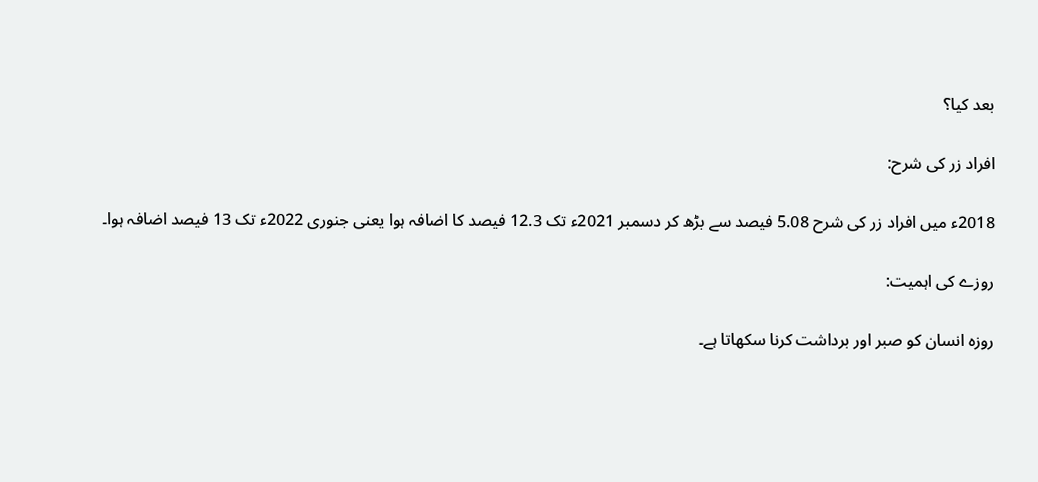بعد کیا؟

افراد زر کی شرح:

2018ء میں افراد زر کی شرح 5.08 فیصد سے بڑھ کر دسمبر 2021ء تک 12.3 فیصد کا اضافہ ہوا یعنی جنوری 2022ء تک 13 فیصد اضافہ ہوا۔

روزے کی اہمیت:

روزہ انسان کو صبر اور برداشت کرنا سکھاتا ہے۔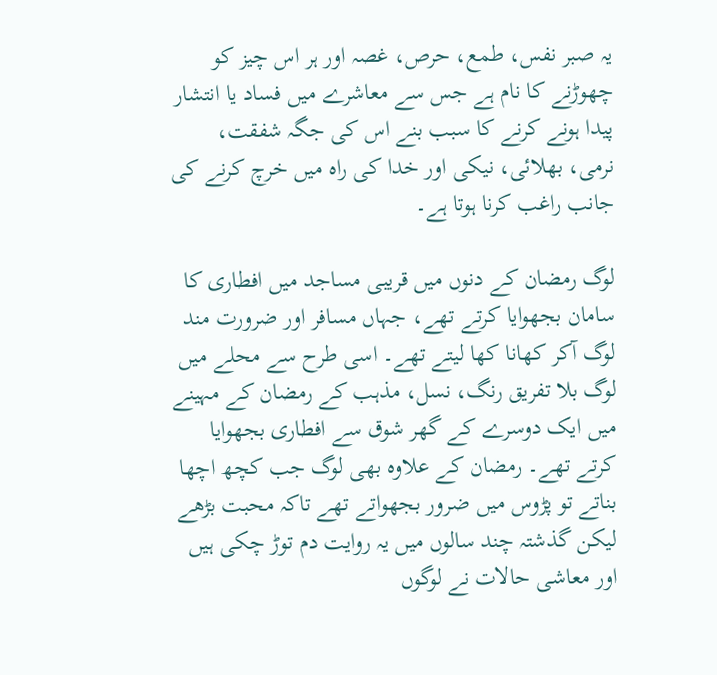یہ صبر نفس، طمع، حرص، غصہ اور ہر اس چیز کو چھوڑنے کا نام ہے جس سے معاشرے میں فساد یا انتشار پیدا ہونے کرنے کا سبب بنے اس کی جگہ شفقت، نرمی، بھلائی، نیکی اور خدا کی راہ میں خرچ کرنے کی جانب راغب کرنا ہوتا ہے۔

لوگ رمضان کے دنوں میں قریبی مساجد میں افطاری کا سامان بجھوایا کرتے تھے، جہاں مسافر اور ضرورت مند لوگ آکر کھانا کھا لیتے تھے۔ اسی طرح سے محلے میں لوگ بلا تفریق رنگ، نسل، مذہب کے رمضان کے مہینے میں ایک دوسرے کے گھر شوق سے افطاری بجھوایا کرتے تھے۔ رمضان کے علاوہ بھی لوگ جب کچھ اچھا بناتے تو پڑوس میں ضرور بجھواتے تھے تاکہ محبت بڑھے لیکن گذشتہ چند سالوں میں یہ روایت دم توڑ چکی ہیں اور معاشی حالات نے لوگوں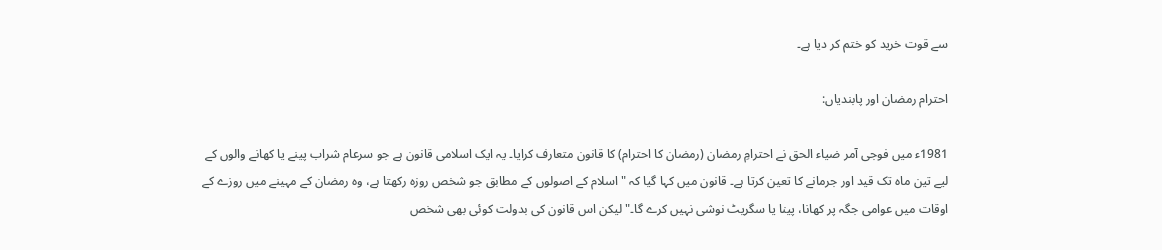سے قوت خرید کو ختم کر دیا ہے۔

احترام رمضان اور پابندیاں:

1981ء میں فوجی آمر ضیاء الحق نے احترامِ رمضان (رمضان کا احترام) کا قانون متعارف کرایا۔ یہ ایک اسلامی قانون ہے جو سرعام شراب پینے یا کھانے والوں کے لیے تین ماہ تک قید اور جرمانے کا تعین کرتا ہے۔ قانون میں کہا گیا کہ " اسلام کے اصولوں کے مطابق جو شخص روزہ رکھتا ہے، وہ رمضان کے مہینے میں روزے کے اوقات میں عوامی جگہ پر کھانا، پینا یا سگریٹ نوشی نہیں کرے گا۔" لیکن اس قانون کی بدولت کوئی بھی شخص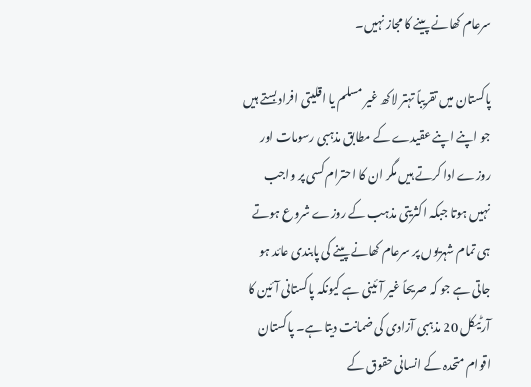سرعام کھانے پینے کا مجاز نہیں۔

پاکستان میں تقریباً تہتر لاکھ غیر مسلم یا اقلیتی افراد بستے ہیں جو اپنے اپنے عقیدے کے مطابق مذہبی رسومات اور روزے ادا کرتے ہیں مگر ان کا احترام کسی پر واجب نہیں ہوتا جبکہ اکثریتی مذہب کے روزے شروع ہوتے ہی تمام شہریوں پر سرعام کھانے پینے کی پابندی عائد ہو جاتی ہے جو کہ صریحاً غیر آئینی ہے کیونکہ پاکستانی آئین کا آرٹیکل 20 مذہبی آزادی کی ضمانت دیتا ہے۔ پاکستان اقوام متحدہ کے انسانی حقوق کے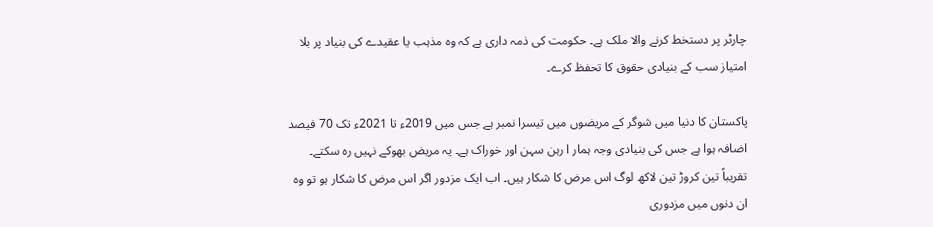چارٹر پر دستخط کرنے والا ملک ہے۔ حکومت کی ذمہ داری ہے کہ وہ مذہب یا عقیدے کی بنیاد پر بلا امتیاز سب کے بنیادی حقوق کا تحفظ کرے۔

پاکستان کا دنیا میں شوگر کے مریضوں میں تیسرا نمبر ہے جس میں 2019ء تا 2021ء تک 70 فیصد اضافہ ہوا ہے جس کی بنیادی وجہ ہمار ا رہن سہن اور خوراک ہے۔ یہ مریض بھوکے نہیں رہ سکتے۔ تقریباً تین کروڑ تین لاکھ لوگ اس مرض کا شکار ہیں۔ اب ایک مزدور اگر اس مرض کا شکار ہو تو وہ ان دنوں میں مزدوری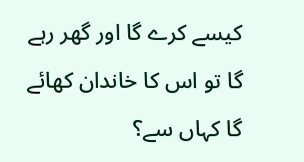کیسے کرے گا اور گھر رہے گا تو اس کا خاندان کھائے گا کہاں سے؟